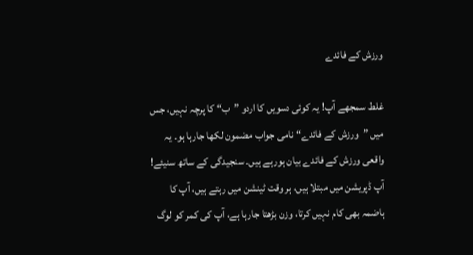ورزش کے فائدے

غلط سمجھے آپ! یہ کوئی دسویں کا اردو ”ب“ کا پرچہ نہیں، جس میں ”ورزش کے فائدے“ نامی جواب مضمون لکھا جارہا ہو۔ یہ واقعی ورزش کے فائدے بیان ہورہے ہیں۔ سنجیدگی کے ساتھ سنیئے!
آپ ڈپریشن میں‌ مبتلا ہیں، ہر وقت ٹینشن میں رہتے ہیں، آپ کا ہاضمہ بھی کام نہیں کرتا، وزن بڑھتا جارہا ہے، آپ کی کمر کو لوگ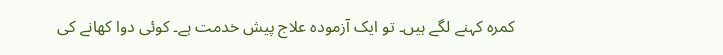کمرہ کہنے لگے ہیں۔ تو ایک آزمودہ علاج پیش خدمت ہے۔ کوئی دوا کھانے کی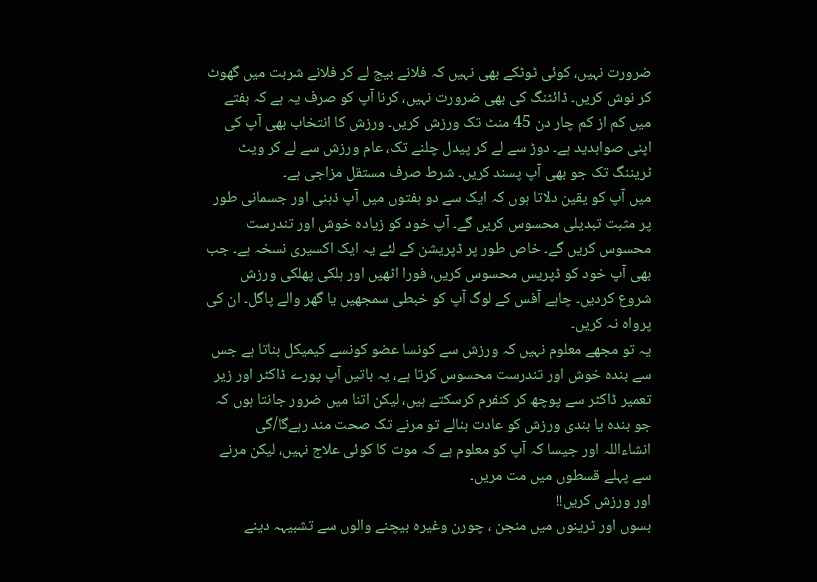ضرورت نہیں، کوئی ٹوٹکے بھی نہیں کہ فلانے بیج لے کر فلانے شربت میں گھوٹ کر نوش کریں۔ ڈائٹنگ کی بھی ضرورت نہیں، کرنا آپ کو صرف یہ ہے کہ ہفتے میں کم از کم چار دن 45 منٹ تک ورزش کریں۔ ورزش کا انتخاب بھی آپ کی اپنی صوابدید ہے۔ دوڑ سے لے کر پیدل چلنے تک، عام ورزش سے لے کر ویٹ ٹریننگ تک جو بھی آپ پسند کریں۔ شرط صرف مستقل مزاجی ہے۔
میں آپ کو یقین دلاتا ہوں کہ ایک سے دو ہفتوں میں آپ ذہنی اور جسمانی طور پر مثبت تبدیلی محسوس کریں گے۔ آپ خود کو زیادہ خوش اور تندرست محسوس کریں گے۔ خاص طور پر ڈپریشن کے لئے یہ ایک اکسیری نسخہ ہے۔ جب بھی آپ خود کو ڈپریس محسوس کریں، فورا اٹھیں اور ہلکی پھلکی ورزش شروع کردیں۔ چاہے آفس کے لوگ آپ کو خبطی سمجھیں یا گھر والے پاگل۔ ان کی پرواہ نہ کریں۔
یہ تو مجھے معلوم نہیں کہ ورزش سے کونسا عضو کونسے کیمیکل بناتا ہے جس سے بندہ خوش اور تندرست محسوس کرتا ہے، یہ باتیں آپ پورے ڈاکٹر اور زیر تعمیر ڈاکٹر سے پوچھ کر کنفرم کرسکتے ہیں، لیکن اتنا میں ضرور جانتا ہوں کہ جو بندہ یا بندی ورزش کو عادت بنالے تو مرنے تک صحت مند رہےگا/گی انشاءاللہ اور جیسا کہ آپ کو معلوم ہے کہ موت کا کوئی علاج نہیں، لیکن مرنے سے پہلے قسطوں میں مت مریں۔
اور ورزش کریں!!
بسوں اور ٹرینوں میں منجن ، چورن وغیرہ بیچنے والوں سے تشبیہہ دینے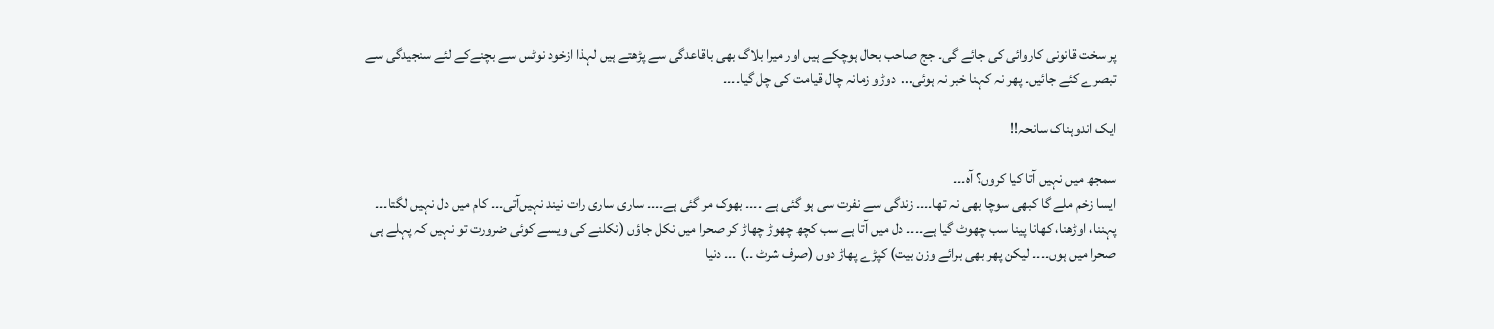پر سخت قانونی کاروائی کی جائے گی۔ جج صاحب بحال ہوچکے ہیں اور میرا بلاگ بھی باقاعدگی سے پڑھتے ہیں لہذا ازخود نوٹس سے بچنےکے لئے سنجیدگی سے تبصرے کئے جائیں۔ پھر نہ کہنا خبر نہ ہوئی...  دوڑو زمانہ چال قیامت کی چل گیا۔۔۔۔

ایک اندوہناک سانحہ!!

سمجھ میں نہیں آتا کیا کروں؟ آہ۔۔۔
ایسا زخم ملے گا کبھی سوچا بھی نہ تھا۔۔۔۔ زندگی سے نفرت سی ہو گئی ہے ۔۔۔۔ بھوک مر گئی ہے۔۔۔۔ ساری ساری رات نیند نہیں‌آتی۔۔۔ کام میں دل نہیں لگتا۔۔۔ پہننا، اوڑھنا، کھانا پینا سب چھوٹ گیا ہے۔۔۔۔ دل میں آتا ہے سب کچھ چھوڑ چھاڑ کر صحرا میں نکل جاؤں (نکلنے کی ویسے کوئی ضرورت تو نہیں کہ پہلے ہی صحرا میں ہوں۔۔۔۔ لیکن پھر بھی برائے وزن بیت) کپڑے پھاڑ دوں (صرف شرٹ ۔۔) ۔۔۔ دنیا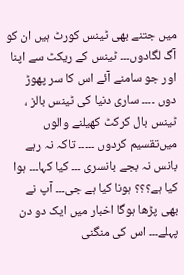میں‌ جتنے بھی ٹینس کورٹ ہیں ان کو آگ لگادوں۔۔۔ ٹینس کے ریکٹ سے اپنا اور جو سامنے آئے اس کا سر پھوڑ دوں ۔۔۔۔ ساری دنیا کی ٹینس بالز ، ٹینس بال کرکٹ کھیلنے والوں میں‌تقسیم کردوں ۔۔۔۔۔ تاکہ نہ رہے بانس نہ بجے بانسری ۔۔۔ کیا کہا۔۔۔ ہوا کیا ہے؟؟؟ ہونا کیا ہے جی۔۔۔ آپ نے بھی پڑھا ہوگا اخبار میں ایک دو دن پہلے۔۔۔ اس کی منگنی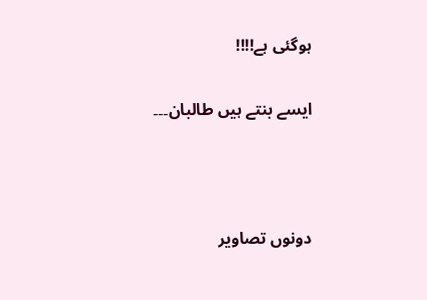ہوگئی ہے!!!!

ایسے بنتے ہیں طالبان۔۔۔



دونوں تصاویر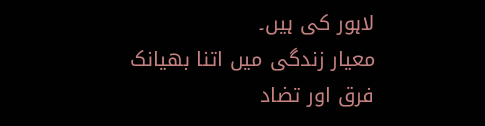لاہور کی ہیں۔
معیار زندگی میں اتنا بھیانک فرق اور تضاد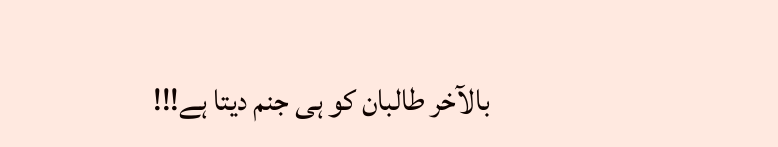بالآخر طالبان کو ہی جنم دیتا ہے!!!